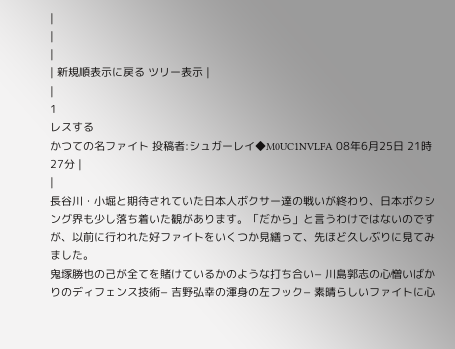|
|
|
| 新規順表示に戻る ツリー表示 |
|
1
レスする
かつての名ファイト 投稿者:シュガーレイ◆M0UC1NVLFA 08年6月25日 21時27分 |
|
長谷川・小堀と期待されていた日本人ボクサー達の戦いが終わり、日本ボクシング界も少し落ち着いた観があります。「だから」と言うわけではないのですが、以前に行われた好ファイトをいくつか見繕って、先ほど久しぶりに見てみました。
鬼塚勝也の己が全てを賭けているかのような打ち合い− 川島郭志の心憎いばかりのディフェンス技術− 吉野弘幸の渾身の左フック− 素晴らしいファイトに心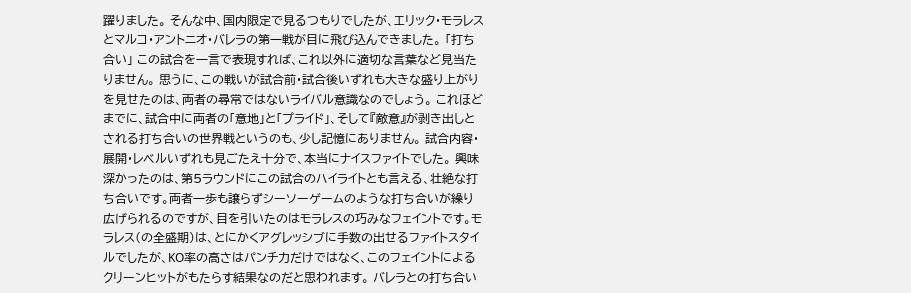躍りました。 そんな中、国内限定で見るつもりでしたが、エリック・モラレスとマルコ・アントニオ・バレラの第一戦が目に飛び込んできました。 「打ち合い」 この試合を一言で表現すれば、これ以外に適切な言葉など見当たりません。 思うに、この戦いが試合前・試合後いずれも大きな盛り上がりを見せたのは、両者の尋常ではないライバル意識なのでしょう。 これほどまでに、試合中に両者の「意地」と「プライド」、そして『敵意』が剥き出しとされる打ち合いの世界戦というのも、少し記憶にありません。 試合内容・展開・レベルいずれも見ごたえ十分で、本当にナイスファイトでした。 興味深かったのは、第5ラウンドにこの試合のハイライトとも言える、壮絶な打ち合いです。両者一歩も譲らずシーソーゲームのような打ち合いが繰り広げられるのですが、目を引いたのはモラレスの巧みなフェイントです。モラレス(の全盛期)は、とにかくアグレッシブに手数の出せるファイトスタイルでしたが、KO率の高さはパンチ力だけではなく、このフェイントによるクリーンヒットがもたらす結果なのだと思われます。 バレラとの打ち合い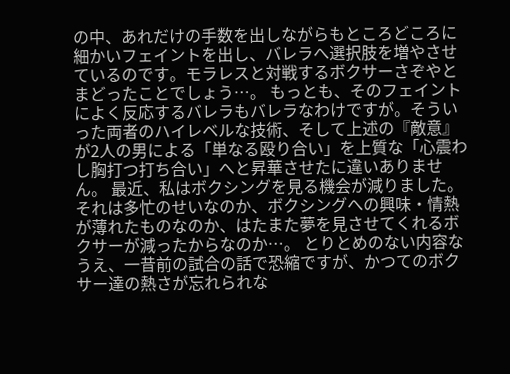の中、あれだけの手数を出しながらもところどころに細かいフェイントを出し、バレラへ選択肢を増やさせているのです。モラレスと対戦するボクサーさぞやとまどったことでしょう…。 もっとも、そのフェイントによく反応するバレラもバレラなわけですが。そういった両者のハイレベルな技術、そして上述の『敵意』が2人の男による「単なる殴り合い」を上質な「心震わし胸打つ打ち合い」へと昇華させたに違いありません。 最近、私はボクシングを見る機会が減りました。 それは多忙のせいなのか、ボクシングへの興味・情熱が薄れたものなのか、はたまた夢を見させてくれるボクサーが減ったからなのか…。 とりとめのない内容なうえ、一昔前の試合の話で恐縮ですが、かつてのボクサー達の熱さが忘れられな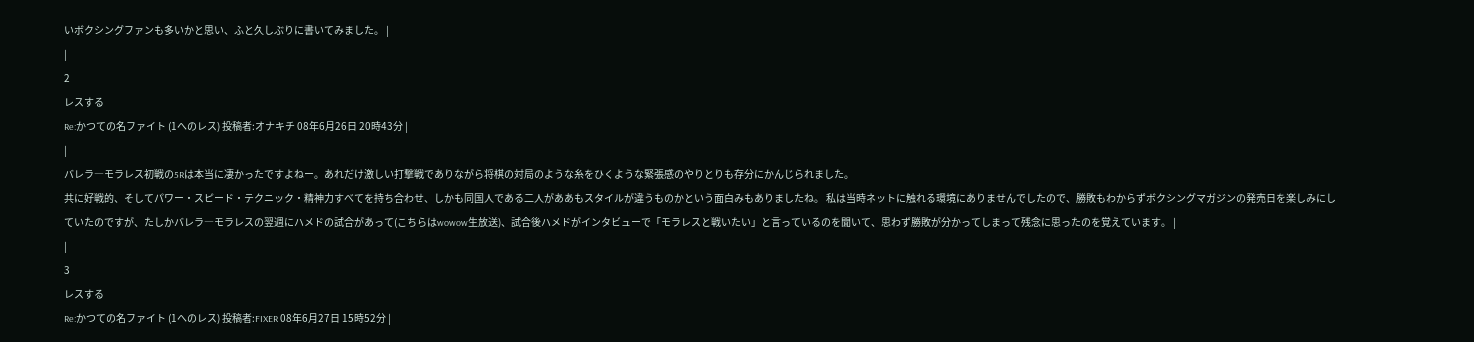いボクシングファンも多いかと思い、ふと久しぶりに書いてみました。 |
|
2
レスする
Re:かつての名ファイト (1へのレス) 投稿者:オナキチ 08年6月26日 20時43分 |
|
バレラ―モラレス初戦の5Rは本当に凄かったですよねー。あれだけ激しい打撃戦でありながら将棋の対局のような糸をひくような緊張感のやりとりも存分にかんじられました。
共に好戦的、そしてパワー・スピード・テクニック・精神力すべてを持ち合わせ、しかも同国人である二人がああもスタイルが違うものかという面白みもありましたね。 私は当時ネットに触れる環境にありませんでしたので、勝敗もわからずボクシングマガジンの発売日を楽しみにしていたのですが、たしかバレラ―モラレスの翌週にハメドの試合があって(こちらはwowow生放送)、試合後ハメドがインタビューで「モラレスと戦いたい」と言っているのを聞いて、思わず勝敗が分かってしまって残念に思ったのを覚えています。 |
|
3
レスする
Re:かつての名ファイト (1へのレス) 投稿者:FIXER 08年6月27日 15時52分 |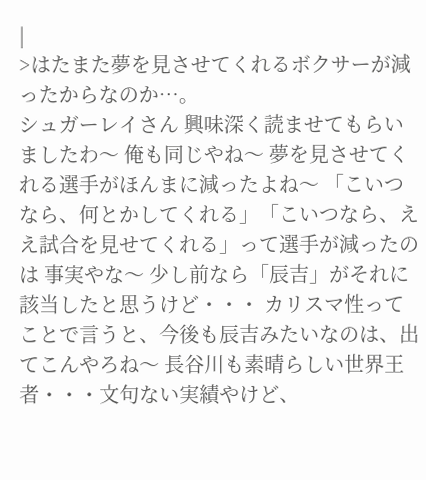|
>はたまた夢を見させてくれるボクサーが減ったからなのか…。
シュガーレイさん 興味深く読ませてもらいましたわ〜 俺も同じやね〜 夢を見させてくれる選手がほんまに減ったよね〜 「こいつなら、何とかしてくれる」「こいつなら、ええ試合を見せてくれる」って選手が減ったのは 事実やな〜 少し前なら「辰吉」がそれに該当したと思うけど・・・ カリスマ性ってことで言うと、今後も辰吉みたいなのは、出てこんやろね〜 長谷川も素晴らしい世界王者・・・文句ない実績やけど、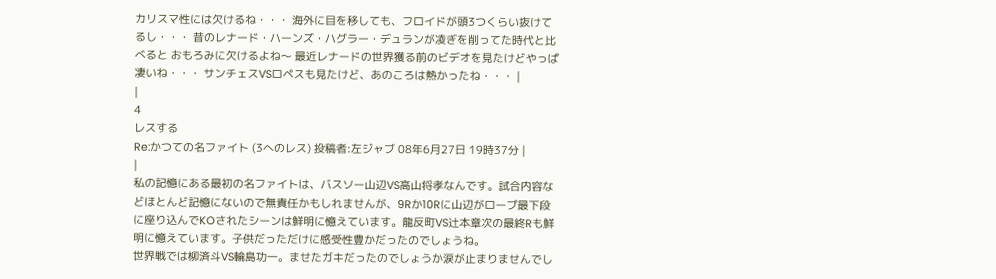カリスマ性には欠けるね・・・ 海外に目を移しても、フロイドが頭3つくらい抜けてるし・・・ 昔のレナード・ハーンズ・ハグラー・デュランが凌ぎを削ってた時代と比べると おもろみに欠けるよね〜 最近レナードの世界獲る前のビデオを見たけどやっぱ凄いね・・・ サンチェスVSロペスも見たけど、あのころは熱かったね・・・ |
|
4
レスする
Re:かつての名ファイト (3へのレス) 投稿者:左ジャブ 08年6月27日 19時37分 |
|
私の記憶にある最初の名ファイトは、バスソー山辺VS高山将孝なんです。試合内容などほとんど記憶にないので無責任かもしれませんが、9Rか10Rに山辺がロープ最下段に座り込んでKOされたシーンは鮮明に憶えています。龍反町VS辻本章次の最終Rも鮮明に憶えています。子供だっただけに感受性豊かだったのでしょうね。
世界戦では柳済斗VS輪島功一。ませたガキだったのでしょうか涙が止まりませんでし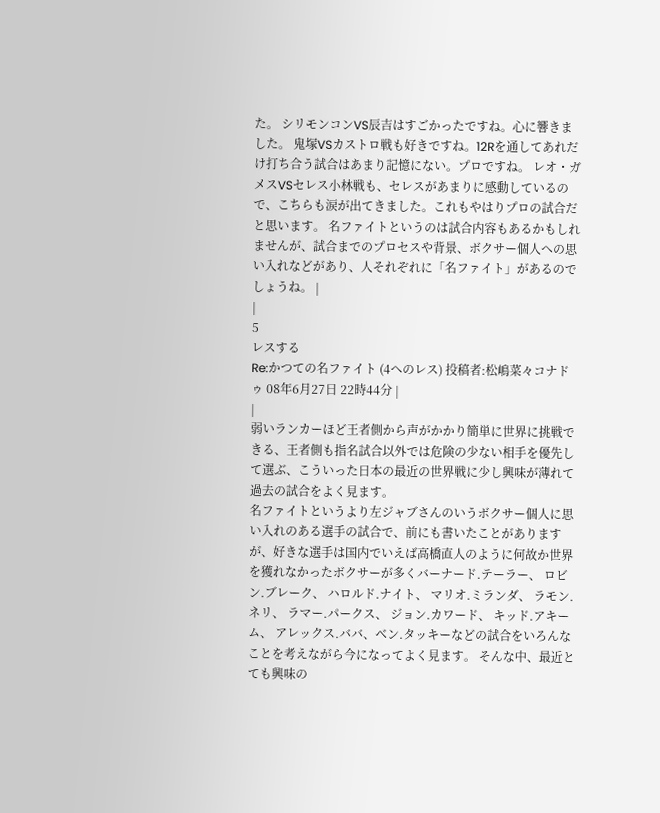た。 シリモンコンVS辰吉はすごかったですね。心に響きました。 鬼塚VSカストロ戦も好きですね。12Rを通してあれだけ打ち合う試合はあまり記憶にない。プロですね。 レオ・ガメスVSセレス小林戦も、セレスがあまりに感動しているので、こちらも涙が出てきました。これもやはりプロの試合だと思います。 名ファイトというのは試合内容もあるかもしれませんが、試合までのプロセスや背景、ボクサー個人への思い入れなどがあり、人それぞれに「名ファイト」があるのでしょうね。 |
|
5
レスする
Re:かつての名ファイト (4へのレス) 投稿者:松嶋菜々コナドゥ 08年6月27日 22時44分 |
|
弱いランカーほど王者側から声がかかり簡単に世界に挑戦できる、王者側も指名試合以外では危険の少ない相手を優先して選ぶ、こういった日本の最近の世界戦に少し興味が薄れて過去の試合をよく見ます。
名ファイトというより左ジャブさんのいうボクサー個人に思い入れのある選手の試合で、前にも書いたことがありますが、好きな選手は国内でいえば高橋直人のように何故か世界を獲れなかったボクサーが多くバーナード.テーラー、 ロビン.ブレーク、 ハロルド.ナイト、 マリオ.ミランダ、 ラモン.ネリ、 ラマー.パークス、 ジョン.カワード、 キッド.アキーム、 アレックス.ババ、ベン.タッキーなどの試合をいろんなことを考えながら今になってよく見ます。 そんな中、最近とても興味の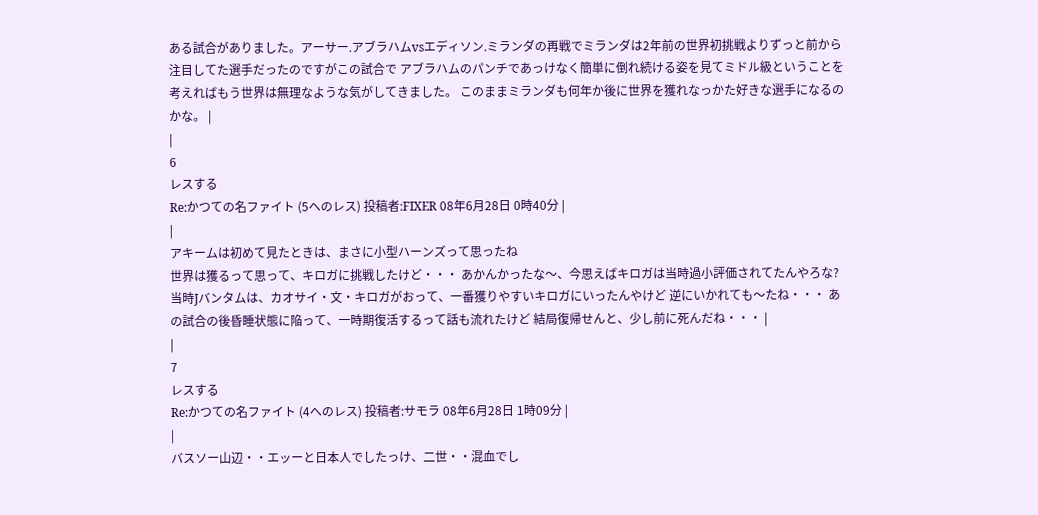ある試合がありました。アーサー.アブラハムvsエディソン.ミランダの再戦でミランダは2年前の世界初挑戦よりずっと前から注目してた選手だったのですがこの試合で アブラハムのパンチであっけなく簡単に倒れ続ける姿を見てミドル級ということを考えればもう世界は無理なような気がしてきました。 このままミランダも何年か後に世界を獲れなっかた好きな選手になるのかな。 |
|
6
レスする
Re:かつての名ファイト (5へのレス) 投稿者:FIXER 08年6月28日 0時40分 |
|
アキームは初めて見たときは、まさに小型ハーンズって思ったね
世界は獲るって思って、キロガに挑戦したけど・・・ あかんかったな〜、今思えばキロガは当時過小評価されてたんやろな? 当時Jバンタムは、カオサイ・文・キロガがおって、一番獲りやすいキロガにいったんやけど 逆にいかれても〜たね・・・ あの試合の後昏睡状態に陥って、一時期復活するって話も流れたけど 結局復帰せんと、少し前に死んだね・・・ |
|
7
レスする
Re:かつての名ファイト (4へのレス) 投稿者:サモラ 08年6月28日 1時09分 |
|
バスソー山辺・・エッーと日本人でしたっけ、二世・・混血でし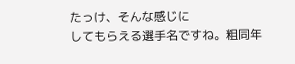たっけ、そんな感じに
してもらえる選手名ですね。粗同年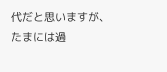代だと思いますが、たまには過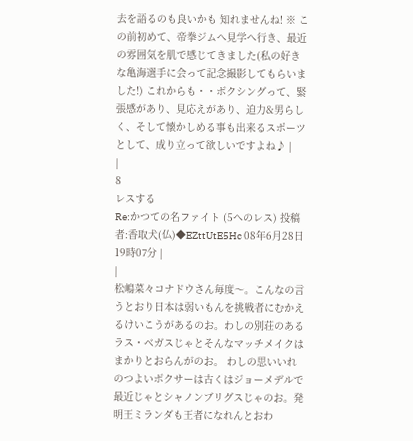去を語るのも良いかも 知れませんね! ※ この前初めて、帝拳ジムへ見学へ行き、最近の雰囲気を肌で感じてきました(私の好きな亀海選手に会って記念撮影してもらいました!) これからも・・ボクシングって、緊張感があり、見応えがあり、迫力&男らしく、そして懐かしめる事も出来るスポーツとして、成り立って欲しいですよね♪ |
|
8
レスする
Re:かつての名ファイト (5へのレス) 投稿者:香取犬(仏)◆EZttUtE5Hc 08年6月28日 19時07分 |
|
松嶋菜々コナドウさん毎度〜。こんなの言うとおり日本は弱いもんを挑戦者にむかえるけいこうがあるのお。わしの別荘のあるラス・ベガスじゃとそんなマッチメイクはまかりとおらんがのお。 わしの思いいれのつよいボクサーは古くはジョーメデルで最近じゃとシャノンブリグスじゃのお。発明王ミランダも王者になれんとおわ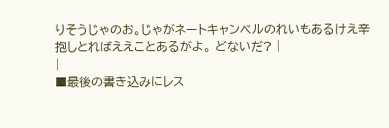りそうじゃのお。じゃがネートキャンベルのれいもあるけえ辛抱しとればええことあるがよ。 どないだ? |
|
■最後の書き込みにレス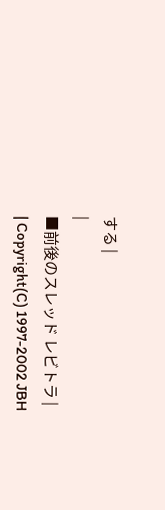する |
|
■前後のスレッド レビトラ |
| Copyright(C) 1997-2002 JBH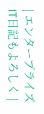| エンタープライズIT日記もよろしく |